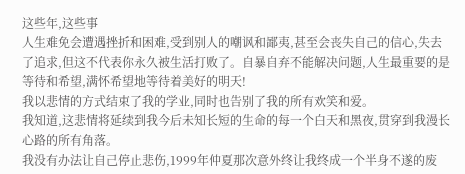这些年,这些事
人生难免会遭遇挫折和困难,受到别人的嘲讽和鄙夷,甚至会丧失自己的信心,失去了追求,但这不代表你永久被生活打败了。自暴自弃不能解决问题,人生最重要的是等待和希望,满怀希望地等待着美好的明天!
我以悲情的方式结束了我的学业,同时也告别了我的所有欢笑和爱。
我知道,这悲情将延续到我今后未知长短的生命的每一个白天和黑夜,贯穿到我漫长心路的所有角落。
我没有办法让自己停止悲伤,1999年仲夏那次意外终让我终成一个半身不遂的废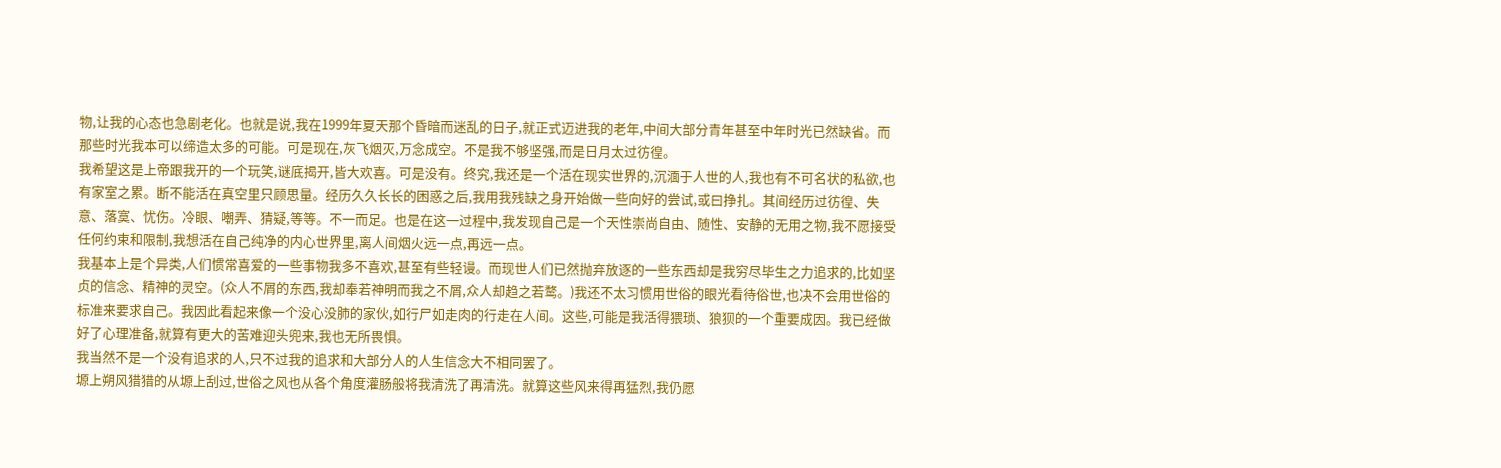物,让我的心态也急剧老化。也就是说,我在1999年夏天那个昏暗而迷乱的日子,就正式迈进我的老年,中间大部分青年甚至中年时光已然缺省。而那些时光我本可以缔造太多的可能。可是现在,灰飞烟灭,万念成空。不是我不够坚强,而是日月太过彷徨。
我希望这是上帝跟我开的一个玩笑,谜底揭开,皆大欢喜。可是没有。终究,我还是一个活在现实世界的,沉湎于人世的人,我也有不可名状的私欲,也有家室之累。断不能活在真空里只顾思量。经历久久长长的困惑之后,我用我残缺之身开始做一些向好的尝试,或曰挣扎。其间经历过彷徨、失意、落寞、忧伤。冷眼、嘲弄、猜疑,等等。不一而足。也是在这一过程中,我发现自己是一个天性崇尚自由、随性、安静的无用之物,我不愿接受任何约束和限制,我想活在自己纯净的内心世界里,离人间烟火远一点,再远一点。
我基本上是个异类,人们惯常喜爱的一些事物我多不喜欢,甚至有些轻谩。而现世人们已然抛弃放逐的一些东西却是我穷尽毕生之力追求的,比如坚贞的信念、精神的灵空。(众人不屑的东西,我却奉若神明而我之不屑,众人却趋之若鹜。)我还不太习惯用世俗的眼光看待俗世,也决不会用世俗的标准来要求自己。我因此看起来像一个没心没肺的家伙,如行尸如走肉的行走在人间。这些,可能是我活得猥琐、狼狈的一个重要成因。我已经做好了心理准备,就算有更大的苦难迎头兜来,我也无所畏惧。
我当然不是一个没有追求的人,只不过我的追求和大部分人的人生信念大不相同罢了。
塬上朔风猎猎的从塬上刮过,世俗之风也从各个角度灌肠般将我清洗了再清洗。就算这些风来得再猛烈,我仍愿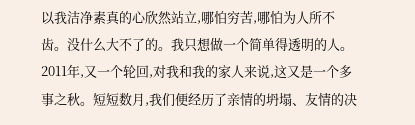以我洁净素真的心欣然站立,哪怕穷苦,哪怕为人所不齿。没什么大不了的。我只想做一个简单得透明的人。
2011年,又一个轮回,对我和我的家人来说,这又是一个多事之秋。短短数月,我们便经历了亲情的坍塌、友情的决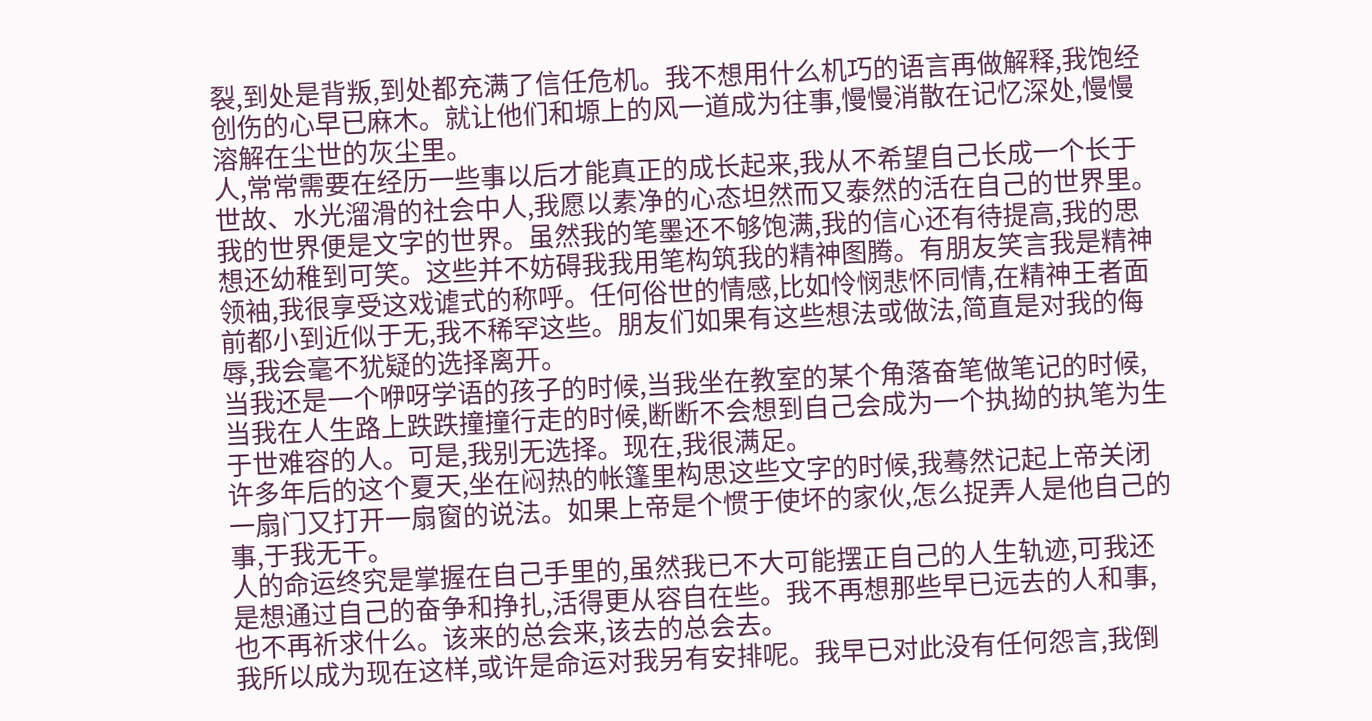裂,到处是背叛,到处都充满了信任危机。我不想用什么机巧的语言再做解释,我饱经创伤的心早已麻木。就让他们和塬上的风一道成为往事,慢慢消散在记忆深处,慢慢溶解在尘世的灰尘里。
人,常常需要在经历一些事以后才能真正的成长起来,我从不希望自己长成一个长于世故、水光溜滑的社会中人,我愿以素净的心态坦然而又泰然的活在自己的世界里。
我的世界便是文字的世界。虽然我的笔墨还不够饱满,我的信心还有待提高,我的思想还幼稚到可笑。这些并不妨碍我我用笔构筑我的精神图腾。有朋友笑言我是精神领袖,我很享受这戏谑式的称呼。任何俗世的情感,比如怜悯悲怀同情,在精神王者面前都小到近似于无,我不稀罕这些。朋友们如果有这些想法或做法,简直是对我的侮辱,我会毫不犹疑的选择离开。
当我还是一个咿呀学语的孩子的时候,当我坐在教室的某个角落奋笔做笔记的时候,当我在人生路上跌跌撞撞行走的时候,断断不会想到自己会成为一个执拗的执笔为生于世难容的人。可是,我别无选择。现在,我很满足。
许多年后的这个夏天,坐在闷热的帐篷里构思这些文字的时候,我蓦然记起上帝关闭一扇门又打开一扇窗的说法。如果上帝是个惯于使坏的家伙,怎么捉弄人是他自己的事,于我无干。
人的命运终究是掌握在自己手里的,虽然我已不大可能摆正自己的人生轨迹,可我还是想通过自己的奋争和挣扎,活得更从容自在些。我不再想那些早已远去的人和事,也不再祈求什么。该来的总会来,该去的总会去。
我所以成为现在这样,或许是命运对我另有安排呢。我早已对此没有任何怨言,我倒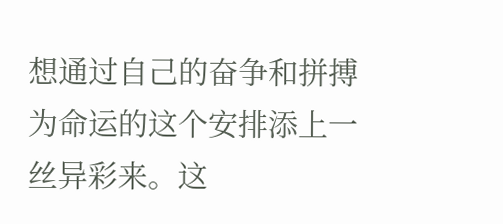想通过自己的奋争和拼搏为命运的这个安排添上一丝异彩来。这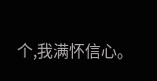个,我满怀信心。